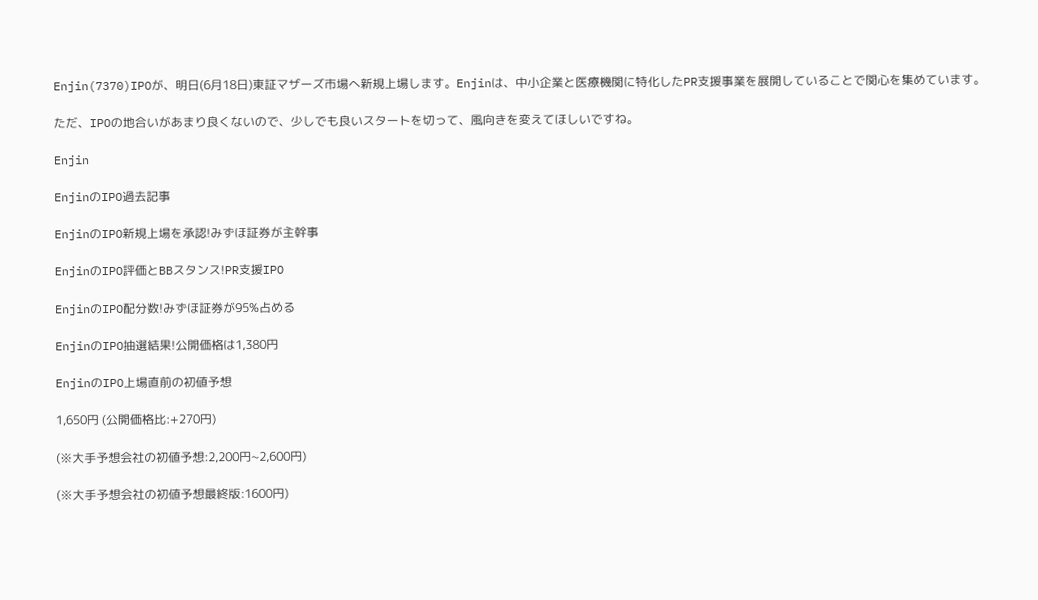Enjin(7370)IPOが、明日(6月18日)東証マザーズ市場へ新規上場します。Enjinは、中小企業と医療機関に特化したPR支援事業を展開していることで関心を集めています。

ただ、IPOの地合いがあまり良くないので、少しでも良いスタートを切って、風向きを変えてほしいですね。

Enjin

EnjinのIPO過去記事

EnjinのIPO新規上場を承認!みずほ証券が主幹事

EnjinのIPO評価とBBスタンス!PR支援IPO

EnjinのIPO配分数!みずほ証券が95%占める

EnjinのIPO抽選結果!公開価格は1,380円

EnjinのIPO上場直前の初値予想

1,650円 (公開価格比:+270円)

(※大手予想会社の初値予想:2,200円~2,600円)

(※大手予想会社の初値予想最終版:1600円)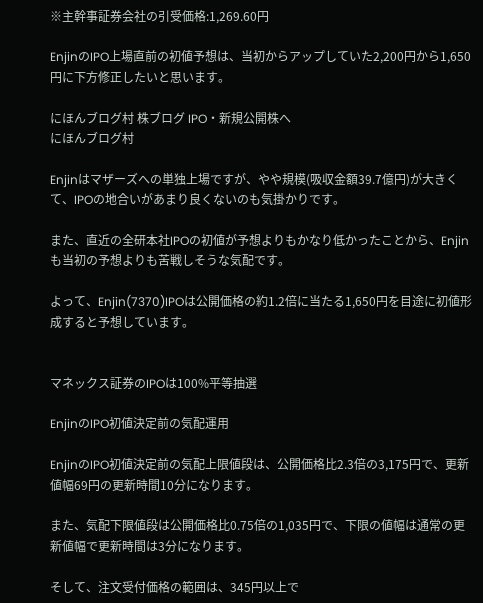※主幹事証券会社の引受価格:1,269.60円

EnjinのIPO上場直前の初値予想は、当初からアップしていた2,200円から1,650円に下方修正したいと思います。

にほんブログ村 株ブログ IPO・新規公開株へ
にほんブログ村

Enjinはマザーズへの単独上場ですが、やや規模(吸収金額39.7億円)が大きくて、IPOの地合いがあまり良くないのも気掛かりです。

また、直近の全研本社IPOの初値が予想よりもかなり低かったことから、Enjinも当初の予想よりも苦戦しそうな気配です。

よって、Enjin(7370)IPOは公開価格の約1.2倍に当たる1,650円を目途に初値形成すると予想しています。


マネックス証券のIPOは100%平等抽選

EnjinのIPO初値決定前の気配運用

EnjinのIPO初値決定前の気配上限値段は、公開価格比2.3倍の3,175円で、更新値幅69円の更新時間10分になります。

また、気配下限値段は公開価格比0.75倍の1,035円で、下限の値幅は通常の更新値幅で更新時間は3分になります。

そして、注文受付価格の範囲は、345円以上で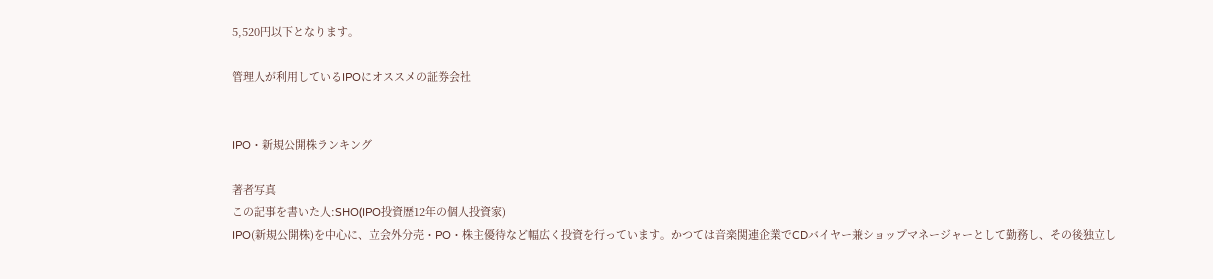5,520円以下となります。

管理人が利用しているIPOにオススメの証券会社


IPO・新規公開株ランキング

著者写真
この記事を書いた人:SHO(IPO投資歴12年の個人投資家)
IPO(新規公開株)を中心に、立会外分売・PO・株主優待など幅広く投資を行っています。かつては音楽関連企業でCDバイヤー兼ショップマネージャーとして勤務し、その後独立し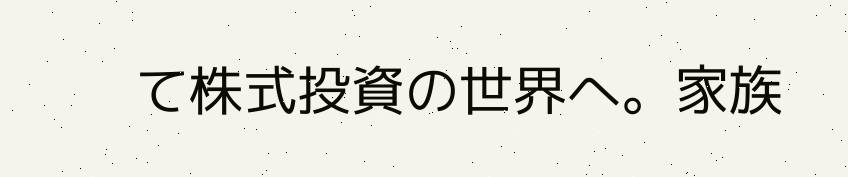て株式投資の世界へ。家族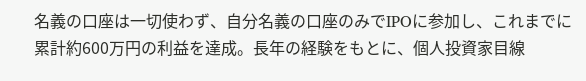名義の口座は一切使わず、自分名義の口座のみでIPOに参加し、これまでに累計約600万円の利益を達成。長年の経験をもとに、個人投資家目線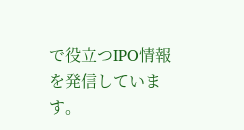で役立つIPO情報を発信しています。